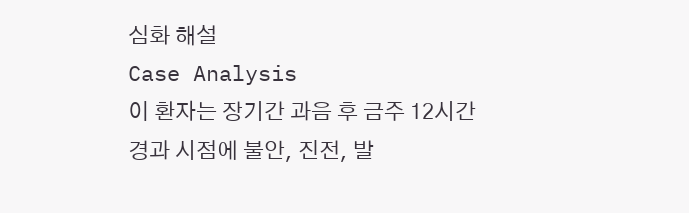심화 해설
Case Analysis
이 환자는 장기간 과음 후 금주 12시간 경과 시점에 불안, 진전, 발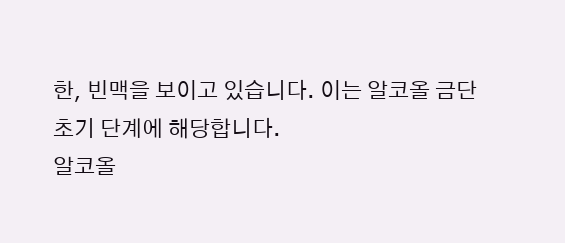한, 빈맥을 보이고 있습니다. 이는 알코올 금단 초기 단계에 해당합니다.
알코올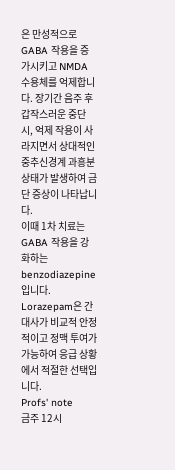은 만성적으로 GABA 작용을 증가시키고 NMDA 수용체를 억제합니다. 장기간 음주 후 갑작스러운 중단 시, 억제 작용이 사라지면서 상대적인 중추신경계 과흥분 상태가 발생하여 금단 증상이 나타납니다.
이때 1차 치료는 GABA 작용을 강화하는 benzodiazepine입니다. Lorazepam은 간대사가 비교적 안정적이고 정맥 투여가 가능하여 응급 상황에서 적절한 선택입니다.
Profs' note
금주 12시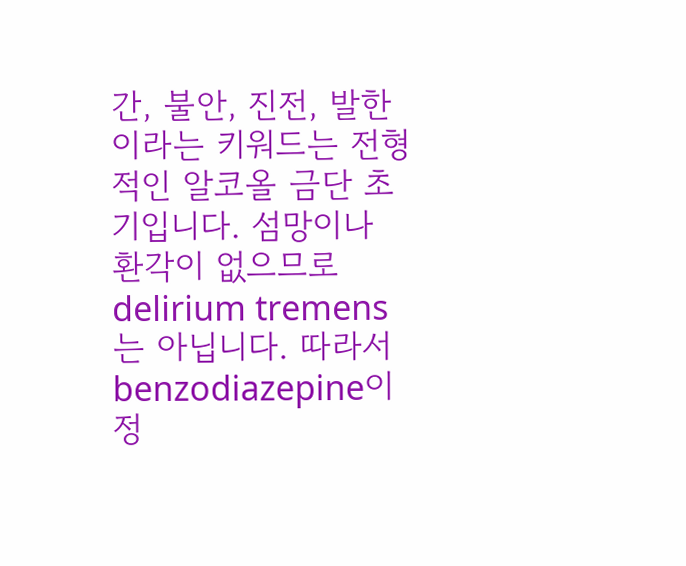간, 불안, 진전, 발한이라는 키워드는 전형적인 알코올 금단 초기입니다. 섬망이나 환각이 없으므로 delirium tremens는 아닙니다. 따라서 benzodiazepine이 정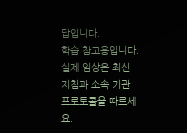답입니다.
학습 참고용입니다. 실제 임상은 최신 지침과 소속 기관 프로토콜을 따르세요.